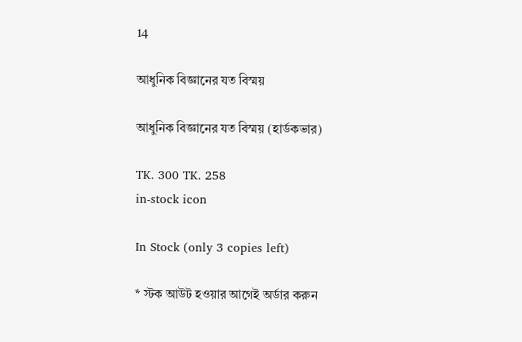14

আধুনিক বিজ্ঞানের যত বিস্ময়

আধুনিক বিজ্ঞানের যত বিস্ময় (হার্ডকভার)

TK. 300 TK. 258
in-stock icon

In Stock (only 3 copies left)

* স্টক আউট হওয়ার আগেই অর্ডার করুন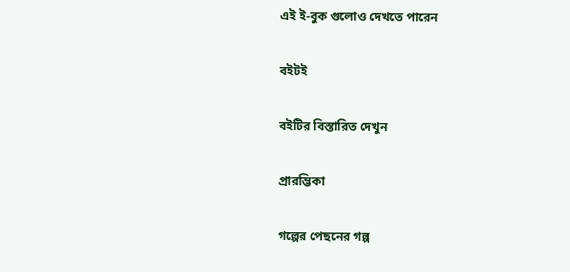এই ই-বুক গুলোও দেখতে পারেন

বইটই

বইটির বিস্তারিত দেখুন

প্রারম্ভিকা

গল্পের পেছনের গল্প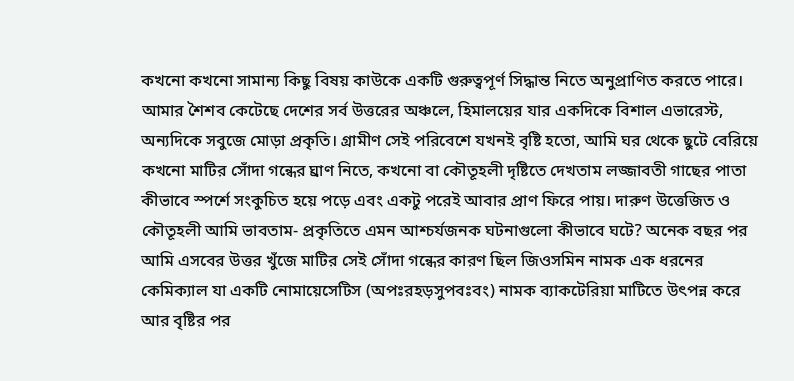কখনো কখনো সামান্য কিছু বিষয় কাউকে একটি গুরুত্বপূর্ণ সিদ্ধান্ত নিতে অনুপ্রাণিত করতে পারে। আমার শৈশব কেটেছে দেশের সর্ব উত্তরের অঞ্চলে, হিমালয়ের যার একদিকে বিশাল এভারেস্ট, অন্যদিকে সবুজে মোড়া প্রকৃতি। গ্রামীণ সেই পরিবেশে যখনই বৃষ্টি হতো, আমি ঘর থেকে ছুটে বেরিয়ে কখনো মাটির সোঁদা গন্ধের ঘ্রাণ নিতে, কখনো বা কৌতূহলী দৃষ্টিতে দেখতাম লজ্জাবতী গাছের পাতা কীভাবে স্পর্শে সংকুচিত হয়ে পড়ে এবং একটু পরেই আবার প্রাণ ফিরে পায়। দারুণ উত্তেজিত ও কৌতূহলী আমি ভাবতাম- প্রকৃতিতে এমন আশ্চর্যজনক ঘটনাগুলো কীভাবে ঘটে? অনেক বছর পর আমি এসবের উত্তর খুঁজে মাটির সেই সোঁদা গন্ধের কারণ ছিল জিওসমিন নামক এক ধরনের কেমিক্যাল যা একটি নোমায়েসেটিস (অপঃরহড়সুপবঃবং) নামক ব্যাকটেরিয়া মাটিতে উৎপন্ন করে আর বৃষ্টির পর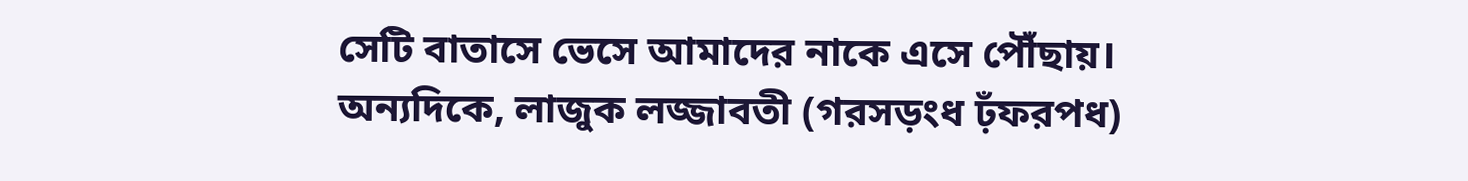সেটি বাতাসে ভেসে আমাদের নাকে এসে পৌঁছায়। অন্যদিকে, লাজুক লজ্জাবতী (গরসড়ংধ ঢ়ঁফরপধ)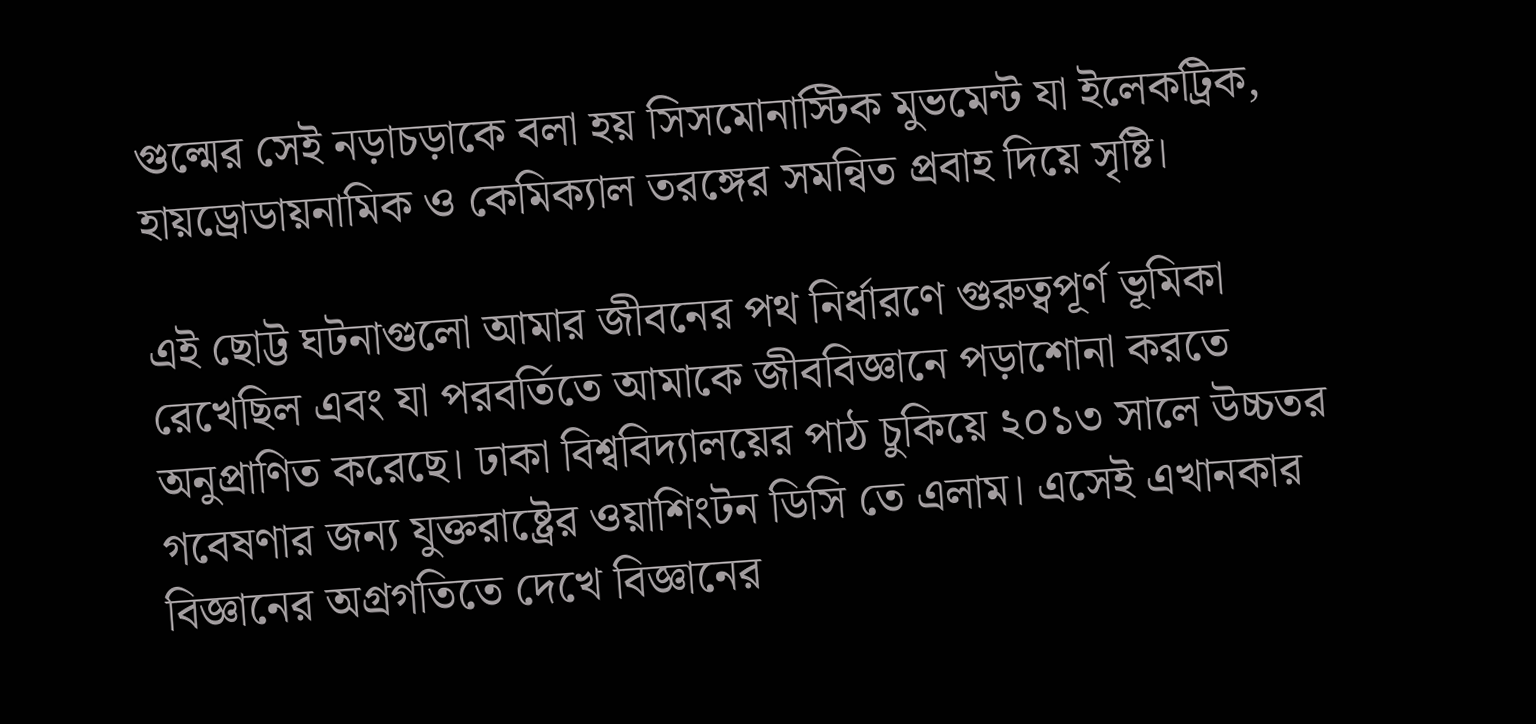গুল্মের সেই নড়াচড়াকে বলা হয় সিসমোনাস্টিক মুভমেন্ট যা ইলেকট্রিক, হায়ড্রোডায়নামিক ও কেমিক্যাল তরঙ্গের সমন্বিত প্রবাহ দিয়ে সৃষ্টি।

এই ছোট্ট ঘটনাগুলো আমার জীবনের পথ নির্ধারণে গুরুত্বপূর্ণ ভূমিকা রেখেছিল এবং যা পরবর্তিতে আমাকে জীববিজ্ঞানে পড়াশোনা করতে অনুপ্রাণিত করেছে। ঢাকা বিশ্ববিদ্যালয়ের পাঠ চুকিয়ে ২০১৩ সালে উচ্চতর গবেষণার জন্য যুক্তরাষ্ট্রের ওয়াশিংটন ডিসি তে এলাম। এসেই এখানকার বিজ্ঞানের অগ্রগতিতে দেখে বিজ্ঞানের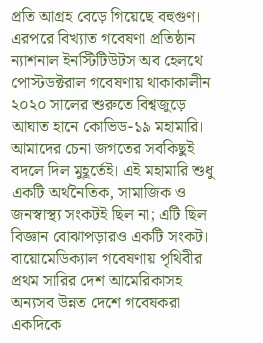প্রতি আগ্রহ বেড়ে গিয়েছে বহুগুণ। এরপরে বিখ্যাত গবেষণা প্রতিষ্ঠান ন্যাশনাল ইনস্টিটিউটস অব হেলথে পোস্টডক্টরাল গবেষণায় থাকাকালীন ২০২০ সালের শুরুতে বিশ্বজুড়ে আঘাত হানে কোভিড-১৯ মহামারি। আমাদের চেনা জগতের সবকিছুই বদলে দিল মুহূর্তেই। এই মহামারি শুধু একটি অর্থনৈতিক, সামাজিক ও জনস্বাস্থ্য সংকটই ছিল না; এটি ছিল বিজ্ঞান বোঝাপড়ারও একটি সংকট। বায়োমেডিক্যাল গবেষণায় পৃথিবীর প্রথম সারির দেশ আমেরিকাসহ অন্যসব উন্নত দেশে গবেষকরা একদিকে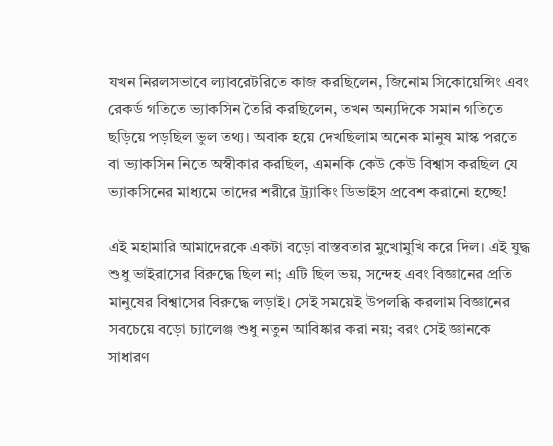যখন নিরলসভাবে ল্যাবরেটরিতে কাজ করছিলেন, জিনোম সিকোয়েন্সিং এবং রেকর্ড গতিতে ভ্যাকসিন তৈরি করছিলেন, তখন অন্যদিকে সমান গতিতে ছড়িয়ে পড়ছিল ভুল তথ্য। অবাক হয়ে দেখছিলাম অনেক মানুষ মাস্ক পরতে বা ভ্যাকসিন নিতে অস্বীকার করছিল, এমনকি কেউ কেউ বিশ্বাস করছিল যে ভ্যাকসিনের মাধ্যমে তাদের শরীরে ট্র্যাকিং ডিভাইস প্রবেশ করানো হচ্ছে!

এই মহামারি আমাদেরকে একটা বড়ো বাস্তবতার মুখোমুখি করে দিল। এই যুদ্ধ শুধু ভাইরাসের বিরুদ্ধে ছিল না; এটি ছিল ভয়, সন্দেহ এবং বিজ্ঞানের প্রতি মানুষের বিশ্বাসের বিরুদ্ধে লড়াই। সেই সময়েই উপলব্ধি করলাম বিজ্ঞানের সবচেয়ে বড়ো চ্যালেঞ্জ শুধু নতুন আবিষ্কার করা নয়; বরং সেই জ্ঞানকে সাধারণ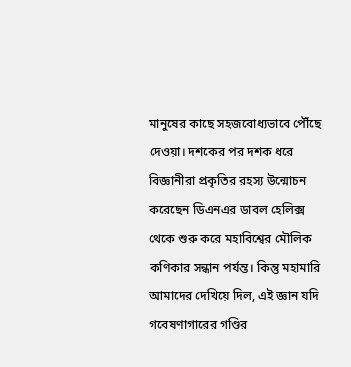মানুষের কাছে সহজবোধ্যভাবে পৌঁছে দেওয়া। দশকের পর দশক ধরে বিজ্ঞানীরা প্রকৃতির রহস্য উন্মোচন করেছেন ডিএনএর ডাবল হেলিক্স থেকে শুরু করে মহাবিশ্বের মৌলিক কণিকার সন্ধান পর্যন্ত। কিন্তু মহামারি আমাদের দেখিয়ে দিল, এই জ্ঞান যদি গবেষণাগারের গণ্ডির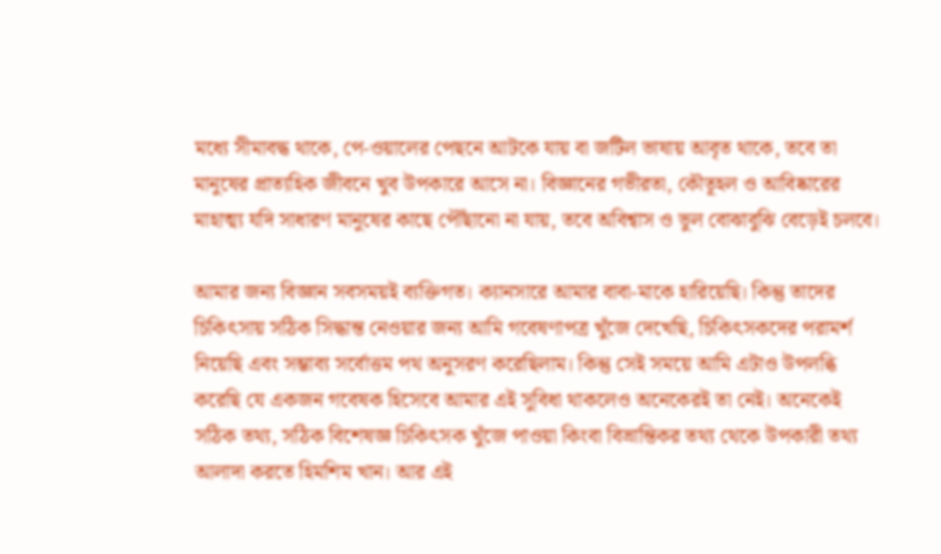মধ্যে সীমাবদ্ধ থাকে, পে-ওয়ালের পেছনে আটকে যায় বা জটিল ভাষায় আবৃত থাকে, তবে তা মানুষের প্রাত্যহিক জীবনে খুব উপকারে আসে না। বিজ্ঞানের গভীরতা, কৌতূহল ও আবিষ্কারের মাহাত্ম্য যদি সাধারণ মানুষের কাছে পৌঁছানো না যায়, তবে অবিশ্বাস ও ভুল বোঝাবুঝি বেড়েই চলবে।

আমার জন্য বিজ্ঞান সবসময়ই ব্যক্তিগত। ক্যানসারে আমার বাবা-মাকে হারিয়েছি। কিন্তু তাদের চিকিৎসায় সঠিক সিদ্ধান্ত নেওয়ার জন্য আমি গবেষণাপত্র খুঁজে দেখেছি, চিকিৎসকদের পরামর্শ নিয়েছি এবং সম্ভাব্য সর্বোত্তম পথ অনুসরণ করেছিলাম। কিন্তু সেই সময়ে আমি এটাও উপলব্ধি করেছি যে একজন গবেষক হিসেবে আমার এই সুবিধা থাকলেও অনেকেরই তা নেই। অনেকেই সঠিক তথ্য, সঠিক বিশেষজ্ঞ চিকিৎসক খুঁজে পাওয়া কিংবা বিভ্রান্তিকর তথ্য থেকে উপকারী তথ্য আলাদা করতে হিমশিম খান। আর এই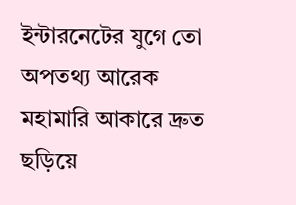ইন্টারনেটের যুগে তো অপতথ্য আরেক মহামারি আকারে দ্রুত ছড়িয়ে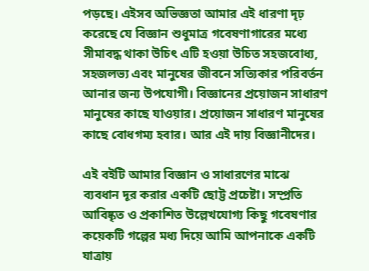পড়ছে। এইসব অভিজ্ঞতা আমার এই ধারণা দৃঢ় করেছে যে বিজ্ঞান শুধুমাত্র গবেষণাগারের মধ্যে সীমাবদ্ধ থাকা উচিৎ এটি হওয়া উচিত সহজবোধ্য, সহজলভ্য এবং মানুষের জীবনে সত্যিকার পরিবর্তন আনার জন্য উপযোগী। বিজ্ঞানের প্রয়োজন সাধারণ মানুষের কাছে যাওয়ার। প্রয়োজন সাধারণ মানুষের কাছে বোধগম্য হবার। আর এই দায় বিজ্ঞানীদের।

এই বইটি আমার বিজ্ঞান ও সাধারণের মাঝে ব্যবধান দূর করার একটি ছোট্ট প্রচেষ্টা। সম্প্রতি আবিষ্কৃত ও প্রকাশিত উল্লেখযোগ্য কিছু গবেষণার কয়েকটি গল্পের মধ্য দিয়ে আমি আপনাকে একটি যাত্রায়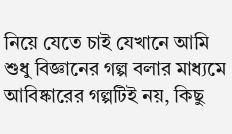নিয়ে যেতে চাই যেখানে আমি শুধু বিজ্ঞানের গল্প বলার মাধ্যমে আবিষ্কারের গল্পটিই নয়, কিছু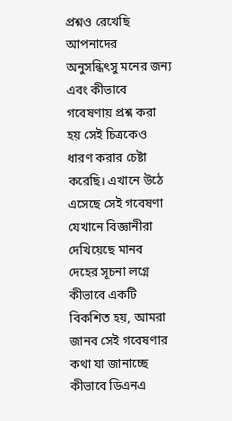প্রশ্নও রেখেছি আপনাদের অনুসন্ধিৎসু মনের জন্য এবং কীভাবে গবেষণায় প্রশ্ন করা হয় সেই চিত্রকেও ধারণ করার চেষ্টা করেছি। এখানে উঠে এসেছে সেই গবেষণা যেখানে বিজ্ঞানীরা দেখিয়েছে মানব দেহের সূচনা লগ্নে কীভাবে একটি বিকশিত হয়, আমরা জানব সেই গবেষণার কথা যা জানাচ্ছে কীভাবে ডিএনএ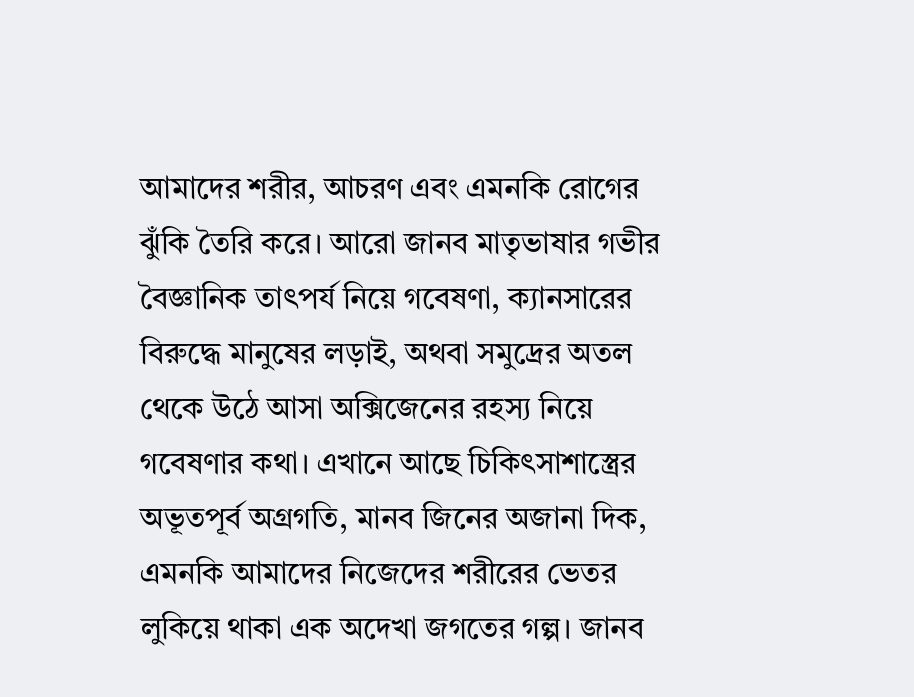আমাদের শরীর, আচরণ এবং এমনকি রোগের ঝুঁকি তৈরি করে। আরো জানব মাতৃভাষার গভীর বৈজ্ঞানিক তাৎপর্য নিয়ে গবেষণা, ক্যানসারের বিরুদ্ধে মানুষের লড়াই, অথবা সমুদ্রের অতল থেকে উঠে আসা অক্সিজেনের রহস্য নিয়ে গবেষণার কথা। এখানে আছে চিকিৎসাশাস্ত্রের অভূতপূর্ব অগ্রগতি, মানব জিনের অজানা দিক, এমনকি আমাদের নিজেদের শরীরের ভেতর লুকিয়ে থাকা এক অদেখা জগতের গল্প। জানব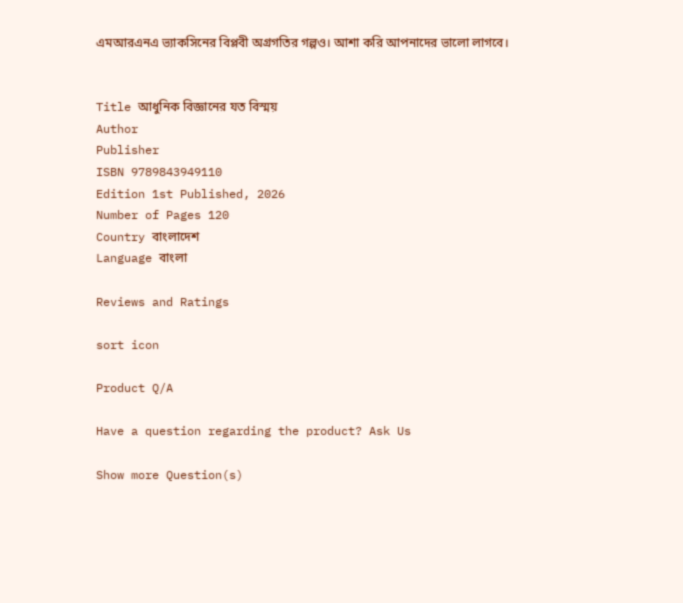এমআরএনএ ভ্যাকসিনের বিপ্লবী অগ্রগতির গল্পও। আশা করি আপনাদের ভালো লাগবে।


Title আধুনিক বিজ্ঞানের যত বিস্ময়
Author
Publisher
ISBN 9789843949110
Edition 1st Published, 2026
Number of Pages 120
Country বাংলাদেশ
Language বাংলা

Reviews and Ratings

sort icon

Product Q/A

Have a question regarding the product? Ask Us

Show more Question(s)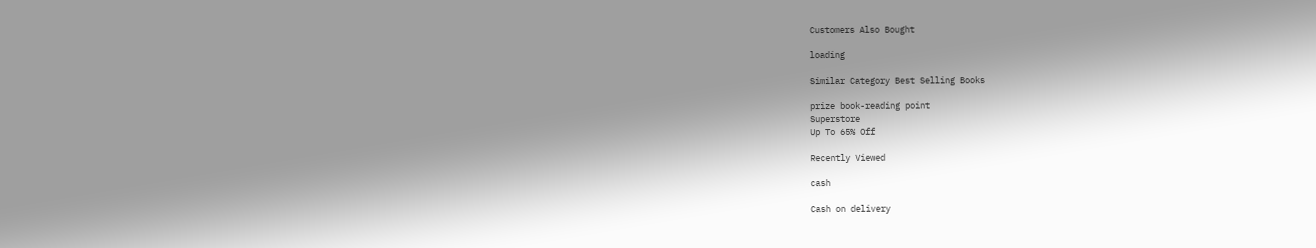Customers Also Bought

loading

Similar Category Best Selling Books

prize book-reading point
Superstore
Up To 65% Off

Recently Viewed

cash

Cash on delivery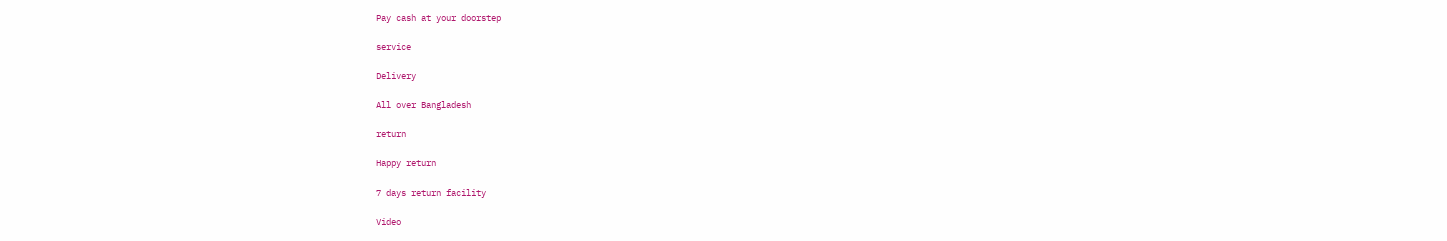Pay cash at your doorstep

service

Delivery

All over Bangladesh

return

Happy return

7 days return facility

Video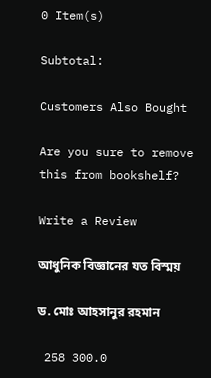0 Item(s)

Subtotal:

Customers Also Bought

Are you sure to remove this from bookshelf?

Write a Review

আধুনিক বিজ্ঞানের যত বিস্ময়

ড. মোঃ আহসানুর রহমান

 258 300.0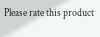Please rate this product